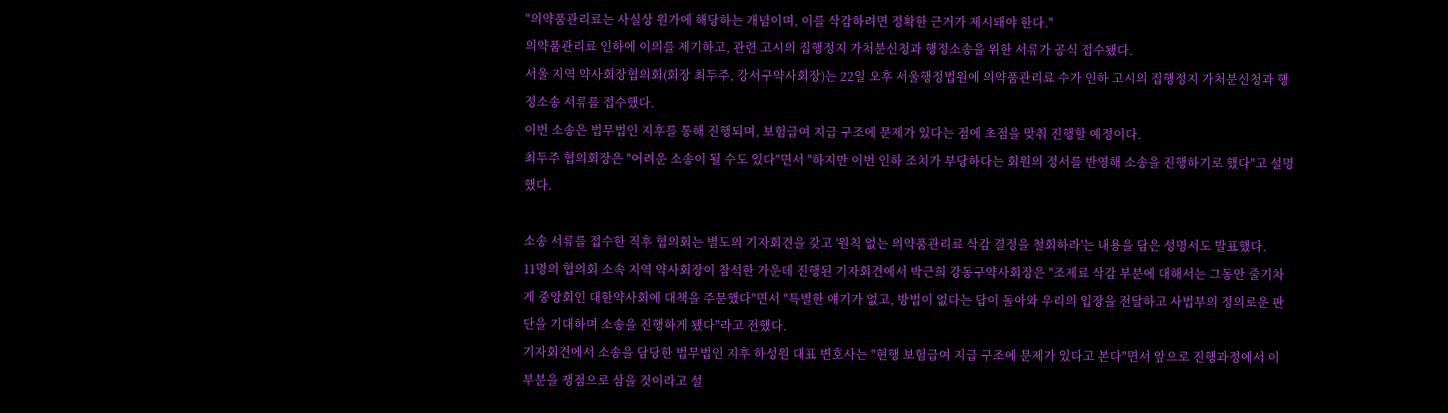"의약품관리료는 사실상 원가에 해당하는 개념이며, 이를 삭감하려면 정확한 근거가 제시돼야 한다."
의약품관리료 인하에 이의를 제기하고, 관련 고시의 집행정지 가처분신청과 행정소송을 위한 서류가 공식 접수됐다.
서울 지역 약사회장협의회(회장 최두주, 강서구약사회장)는 22일 오후 서울행정법원에 의약품관리료 수가 인하 고시의 집행정지 가처분신청과 행정소송 서류를 접수했다.
이번 소송은 법무법인 지후를 통해 진행되며, 보험급여 지급 구조에 문제가 있다는 점에 초점을 맞춰 진행할 예정이다.
최두주 협의회장은 "어려운 소송이 될 수도 있다"면서 "하지만 이번 인하 조치가 부당하다는 회원의 정서를 반영해 소송을 진행하기로 했다"고 설명했다.

소송 서류를 접수한 직후 협의회는 별도의 기자회견을 갖고 '원칙 없는 의약품관리료 삭감 결정을 철회하라'는 내용을 담은 성명서도 발표했다.
11명의 협의회 소속 지역 약사회장이 참석한 가운데 진행된 기자회견에서 박근희 강동구약사회장은 "조제료 삭감 부분에 대해서는 그동안 줄기차게 중앙회인 대한약사회에 대책을 주문했다"면서 "특별한 얘기가 없고, 방법이 없다는 답이 돌아와 우리의 입장을 전달하고 사법부의 정의로운 판단을 기대하며 소송을 진행하게 됐다"라고 전했다.
기자회견에서 소송을 담당한 법무법인 지후 하성원 대표 변호사는 "현행 보험급여 지급 구조에 문제가 있다고 본다"면서 앞으로 진행과정에서 이 부분을 쟁점으로 삼을 것이라고 설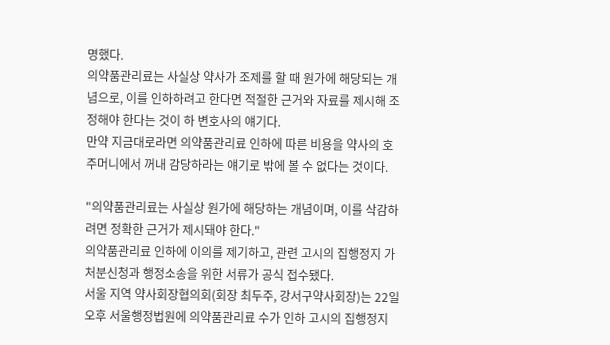명했다.
의약품관리료는 사실상 약사가 조제를 할 때 원가에 해당되는 개념으로, 이를 인하하려고 한다면 적절한 근거와 자료를 제시해 조정해야 한다는 것이 하 변호사의 얘기다.
만약 지금대로라면 의약품관리료 인하에 따른 비용을 약사의 호주머니에서 꺼내 감당하라는 얘기로 밖에 볼 수 없다는 것이다.

"의약품관리료는 사실상 원가에 해당하는 개념이며, 이를 삭감하려면 정확한 근거가 제시돼야 한다."
의약품관리료 인하에 이의를 제기하고, 관련 고시의 집행정지 가처분신청과 행정소송을 위한 서류가 공식 접수됐다.
서울 지역 약사회장협의회(회장 최두주, 강서구약사회장)는 22일 오후 서울행정법원에 의약품관리료 수가 인하 고시의 집행정지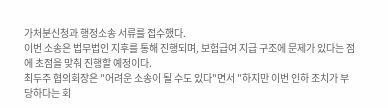가처분신청과 행정소송 서류를 접수했다.
이번 소송은 법무법인 지후를 통해 진행되며, 보험급여 지급 구조에 문제가 있다는 점에 초점을 맞춰 진행할 예정이다.
최두주 협의회장은 "어려운 소송이 될 수도 있다"면서 "하지만 이번 인하 조치가 부당하다는 회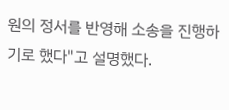원의 정서를 반영해 소송을 진행하기로 했다"고 설명했다.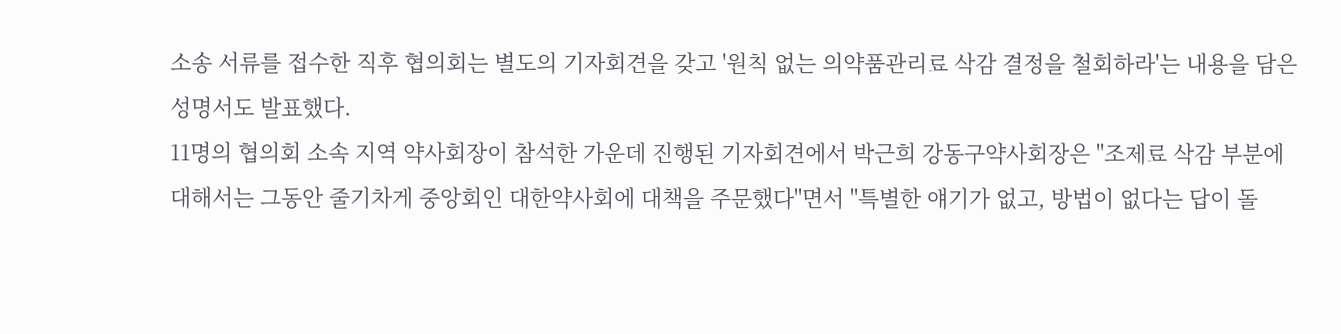소송 서류를 접수한 직후 협의회는 별도의 기자회견을 갖고 '원칙 없는 의약품관리료 삭감 결정을 철회하라'는 내용을 담은 성명서도 발표했다.
11명의 협의회 소속 지역 약사회장이 참석한 가운데 진행된 기자회견에서 박근희 강동구약사회장은 "조제료 삭감 부분에 대해서는 그동안 줄기차게 중앙회인 대한약사회에 대책을 주문했다"면서 "특별한 얘기가 없고, 방법이 없다는 답이 돌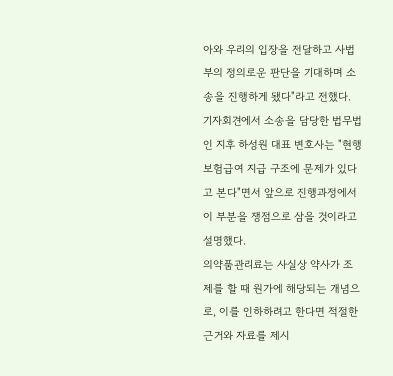아와 우리의 입장을 전달하고 사법부의 정의로운 판단을 기대하며 소송을 진행하게 됐다"라고 전했다.
기자회견에서 소송을 담당한 법무법인 지후 하성원 대표 변호사는 "현행 보험급여 지급 구조에 문제가 있다고 본다"면서 앞으로 진행과정에서 이 부분을 쟁점으로 삼을 것이라고 설명했다.
의약품관리료는 사실상 약사가 조제를 할 때 원가에 해당되는 개념으로, 이를 인하하려고 한다면 적절한 근거와 자료를 제시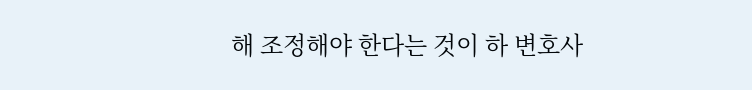해 조정해야 한다는 것이 하 변호사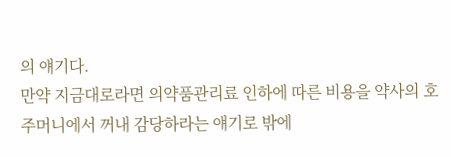의 얘기다.
만약 지금대로라면 의약품관리료 인하에 따른 비용을 약사의 호주머니에서 꺼내 감당하라는 얘기로 밖에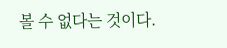볼 수 없다는 것이다.